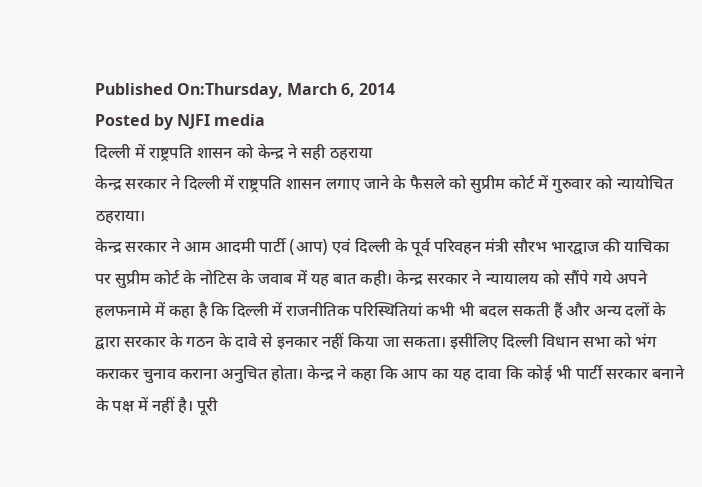Published On:Thursday, March 6, 2014
Posted by NJFI media
दिल्ली में राष्ट्रपति शासन को केन्द्र ने सही ठहराया
केन्द्र सरकार ने दिल्ली में राष्ट्रपति शासन लगाए जाने के फैसले को सुप्रीम कोर्ट में गुरुवार को न्यायोचित ठहराया।
केन्द्र सरकार ने आम आदमी पार्टी (आप) एवं दिल्ली के पूर्व परिवहन मंत्री सौरभ भारद्वाज की याचिका पर सुप्रीम कोर्ट के नोटिस के जवाब में यह बात कही। केन्द्र सरकार ने न्यायालय को सौंपे गये अपने हलफनामे में कहा है कि दिल्ली में राजनीतिक परिस्थितियां कभी भी बदल सकती हैं और अन्य दलों के द्वारा सरकार के गठन के दावे से इनकार नहीं किया जा सकता। इसीलिए दिल्ली विधान सभा को भंग कराकर चुनाव कराना अनुचित होता। केन्द्र ने कहा कि आप का यह दावा कि कोई भी पार्टी सरकार बनाने के पक्ष में नहीं है। पूरी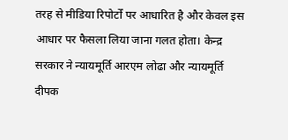तरह से मीडिया रिपोर्टों पर आधारित है और केवल इस आधार पर फैसला लिया जाना गलत होता। केन्द्र सरकार ने न्यायमूर्ति आरएम लोढा और न्यायमूर्ति दीपक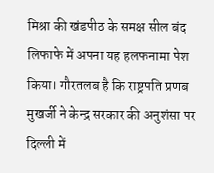मिश्रा की खंडपीठ के समक्ष सील बंद लिफाफे में अपना यह हलफनामा पेश किया। गौरतलब है कि राष्ट्रपति प्रणब मुखर्जी ने केन्द्र सरकार की अनुशंसा पर दिल्ली में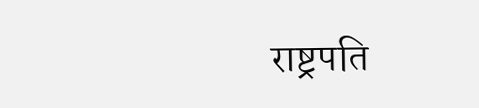राष्ट्रपति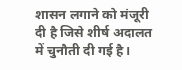शासन लगाने को मंजूरी दी है जिसे शीर्ष अदालत में चुनौती दी गई है।